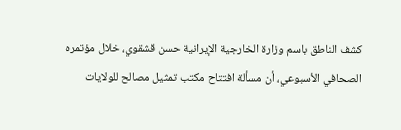كشف الناطق باسم وزارة الخارجية الإيرانية حسن قشقوي، خلال مؤتمره الصحافي الأسبوعي، أن مسألة افتتاح مكتب تمثيل مصالح للولايات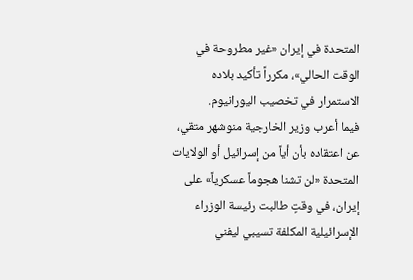المتحدة في إيران «غير مطروحة في الوقت الحالي»، مكرراً تأكيد بلاده الاستمرار في تخصيب اليورانيوم.
فيما أعرب وزير الخارجية منوشهر متقي، عن اعتقاده بأن أياً من إسرائيل أو الولايات المتحدة «لن تشنا هجوماً عسكرياً» على إيران، في وقتٍ طالبت رئيسة الوزراء الإسرائيلية المكلفة تسيبي ليفني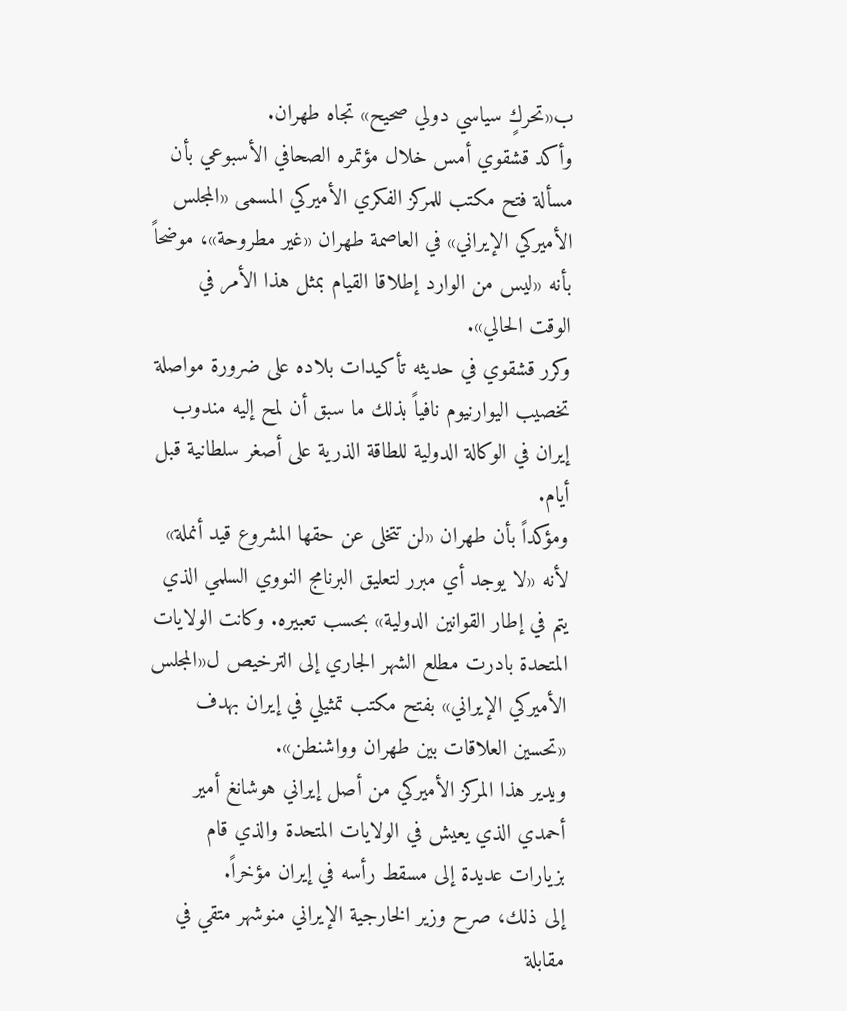ب«تحركٍ سياسي دولي صحيح» تجاه طهران.
وأكد قشقوي أمس خلال مؤتمره الصحافي الأسبوعي بأن مسألة فتح مكتب للمركز الفكري الأميركي المسمى «المجلس الأميركي الإيراني» في العاصمة طهران «غير مطروحة»، موضحاً بأنه «ليس من الوارد إطلاقا القيام بمثل هذا الأمر في الوقت الحالي».
وكرر قشقوي في حديثه تأكيدات بلاده على ضرورة مواصلة تخصيب اليوارنيوم نافياً بذلك ما سبق أن لمح إليه مندوب إيران في الوكالة الدولية للطاقة الذرية على أصغر سلطانية قبل أيام.
ومؤكداً بأن طهران «لن تتخلى عن حقها المشروع قيد أنملة» لأنه «لا يوجد أي مبرر لتعليق البرنامج النووي السلمي الذي يتم في إطار القوانين الدولية» بحسب تعبيره. وكانت الولايات المتحدة بادرت مطلع الشهر الجاري إلى الترخيص ل«المجلس الأميركي الإيراني» بفتح مكتب تمثيلي في إيران بهدف «تحسين العلاقات بين طهران وواشنطن».
ويدير هذا المركز الأميركي من أصل إيراني هوشانغ أمير أحمدي الذي يعيش في الولايات المتحدة والذي قام بزيارات عديدة إلى مسقط رأسه في إيران مؤخراً.
إلى ذلك، صرح وزير الخارجية الإيراني منوشهر متقي في مقابلة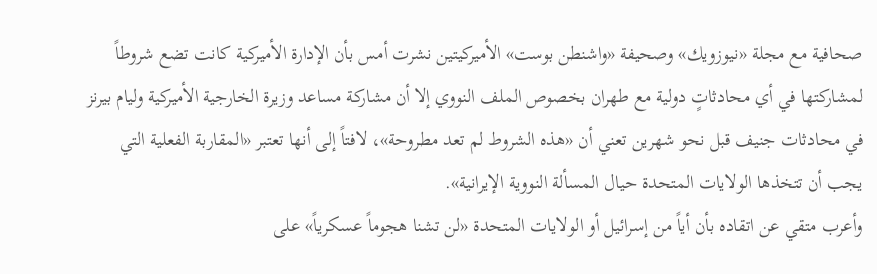صحافية مع مجلة «نيوزويك» وصحيفة «واشنطن بوست» الأميركيتين نشرت أمس بأن الإدارة الأميركية كانت تضع شروطاً لمشاركتها في أي محادثاتٍ دولية مع طهران بخصوص الملف النووي إلا أن مشاركة مساعد وزيرة الخارجية الأميركية وليام بيرنز في محادثات جنيف قبل نحو شهرين تعني أن «هذه الشروط لم تعد مطروحة»، لافتاً إلى أنها تعتبر «المقاربة الفعلية التي يجب أن تتخذها الولايات المتحدة حيال المسألة النووية الإيرانية».
وأعرب متقي عن اتقاده بأن أياً من إسرائيل أو الولايات المتحدة «لن تشنا هجوماً عسكرياً» على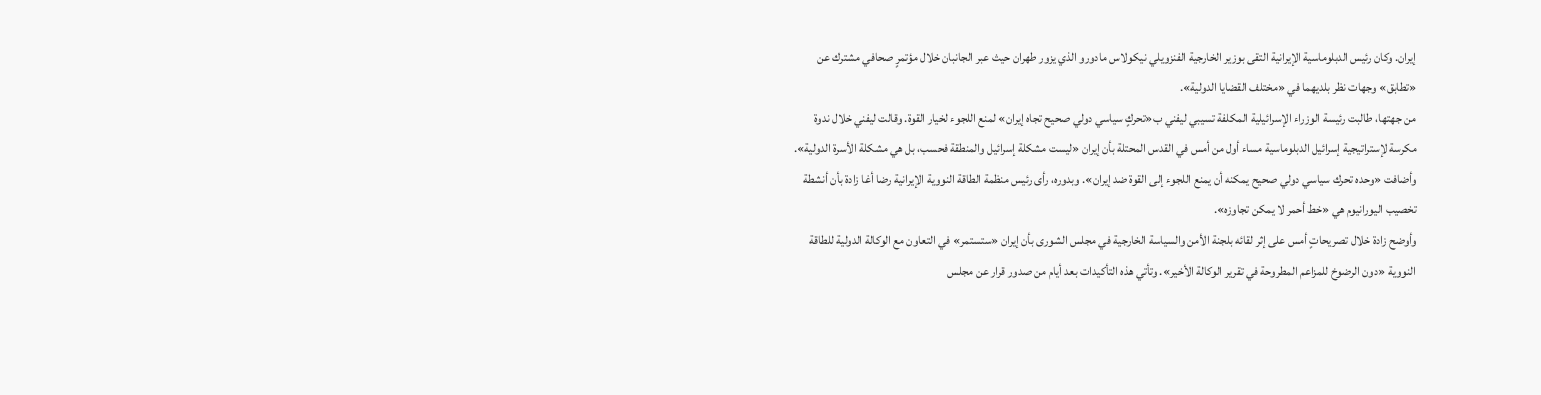إيران. وكان رئيس الدبلوماسية الإيرانية التقى بوزير الخارجية الفنزويلي نيكولاس مادورو الذي يزور طهران حيث عبر الجانبان خلال مؤتمرٍ صحافي مشترك عن «تطابق» وجهات نظر بلديهما في «مختلف القضايا الدولية».
من جهتها، طالبت رئيسة الوزراء الإسرائيلية المكلفة تسيبي ليفني ب«تحركٍ سياسي دولي صحيح تجاه إيران» لمنع اللجوء لخيار القوة. وقالت ليفني خلال ندوة مكرسة لإستراتيجية إسرائيل الدبلوماسية مساء أول من أمس في القدس المحتلة بأن إيران «ليست مشكلة إسرائيل والمنطقة فحسب، بل هي مشكلة الأسرة الدولية».
وأضافت «وحده تحرك سياسي دولي صحيح يمكنه أن يمنع اللجوء إلى القوة ضد إيران». وبدوره، رأى رئيس منظمة الطاقة النووية الإيرانية رضا أغا زادة بأن أنشطة تخصيب اليورانيوم هي «خط أحمر لا يمكن تجاوزه».
وأوضح زادة خلال تصريحاتٍ أمس على إثر لقائه بلجنة الأمن والسياسة الخارجية في مجلس الشورى بأن إيران «ستستمر» في التعاون مع الوكالة الدولية للطاقة النووية «دون الرضوخ للمزاعم المطروحة في تقرير الوكالة الأخير». وتأتي هذه التأكيدات بعد أيام من صدور قرار عن مجلس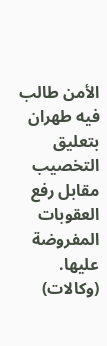الأمن طالب فيه طهران بتعليق التخصيب مقابل رفع العقوبات المفروضة عليها.
(وكالات)